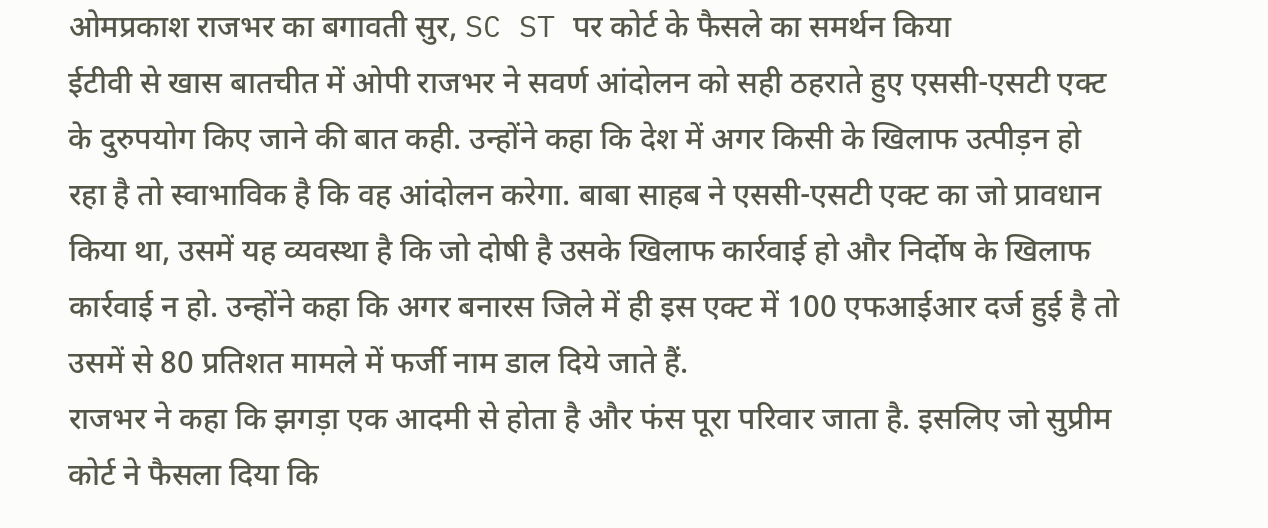ओमप्रकाश राजभर का बगावती सुर, SC ST पर कोर्ट के फैसले का समर्थन किया
ईटीवी से खास बातचीत में ओपी राजभर ने सवर्ण आंदोलन को सही ठहराते हुए एससी-एसटी एक्ट के दुरुपयोग किए जाने की बात कही. उन्होंने कहा कि देश में अगर किसी के खिलाफ उत्पीड़न हो रहा है तो स्वाभाविक है कि वह आंदोलन करेगा. बाबा साहब ने एससी-एसटी एक्ट का जो प्रावधान किया था, उसमें यह व्यवस्था है कि जो दोषी है उसके खिलाफ कार्रवाई हो और निर्दोष के खिलाफ कार्रवाई न हो. उन्होंने कहा कि अगर बनारस जिले में ही इस एक्ट में 100 एफआईआर दर्ज हुई है तो उसमें से 80 प्रतिशत मामले में फर्जी नाम डाल दिये जाते हैं.
राजभर ने कहा कि झगड़ा एक आदमी से होता है और फंस पूरा परिवार जाता है. इसलिए जो सुप्रीम कोर्ट ने फैसला दिया कि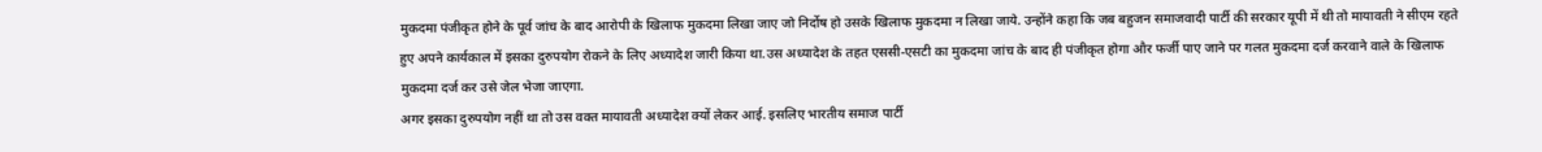मुकदमा पंजीकृत होने के पूर्व जांच के बाद आरोपी के खिलाफ मुकदमा लिखा जाए जो निर्दोष हो उसके खिलाफ मुकदमा न लिखा जाये. उन्होंने कहा कि जब बहुजन समाजवादी पार्टी की सरकार यूपी में थी तो मायावती ने सीएम रहते हुए अपने कार्यकाल में इसका दुरुपयोग रोकने के लिए अध्यादेश जारी किया था.उस अध्यादेश के तहत एससी-एसटी का मुकदमा जांच के बाद ही पंजीकृत होगा और फर्जी पाए जाने पर गलत मुकदमा दर्ज करवाने वाले के खिलाफ मुकदमा दर्ज कर उसे जेल भेजा जाएगा.
अगर इसका दुरुपयोग नहीं था तो उस वक्त मायावती अध्यादेश क्यों लेकर आई. इसलिए भारतीय समाज पार्टी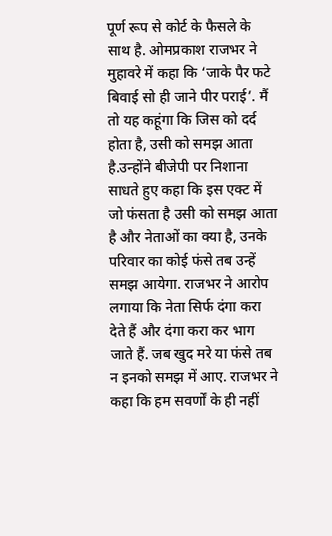पूर्ण रूप से कोर्ट के फैसले के साथ है. ओमप्रकाश राजभर ने मुहावरे में कहा कि ‘जाके पैर फटे बिवाई सो ही जाने पीर पराई’. मैं तो यह कहूंगा कि जिस को दर्द होता है, उसी को समझ आता है.उन्होंने बीजेपी पर निशाना साधते हुए कहा कि इस एक्ट में जो फंसता है उसी को समझ आता है और नेताओं का क्या है, उनके परिवार का कोई फंसे तब उन्हें समझ आयेगा. राजभर ने आरोप लगाया कि नेता सिर्फ दंगा करा देते हैं और दंगा करा कर भाग जाते हैं. जब खुद मरे या फंसे तब न इनको समझ में आए. राजभर ने कहा कि हम सवर्णों के ही नहीं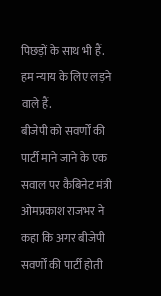पिछड़ों के साथ भी हैं. हम न्याय के लिए लड़ने वाले हैं.
बीजेपी को सवर्णों की पार्टी माने जाने के एक सवाल पर कैबिनेट मंत्री ओमप्रकाश राजभर ने कहा कि अगर बीजेपी सवर्णों की पार्टी होती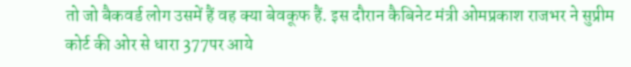तो जो बैकवर्ड लोग उसमें हैं वह क्या बेवकूफ हैं. इस दौरान कैबिनेट मंत्री ओमप्रकाश राजभर ने सुप्रीम कोर्ट की ओर से धारा 377पर आये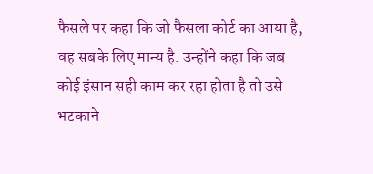फैसले पर कहा कि जो फैसला कोर्ट का आया है, वह सबके लिए मान्य है. उन्होंने कहा कि जब कोई इंसान सही काम कर रहा होता है तो उसे भटकाने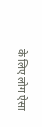के लिए लोग ऐसा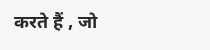करते हैं , जो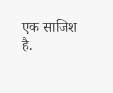एक साजिश है.